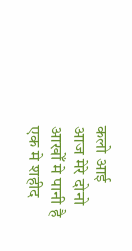कलो आई
आज मेरे दोनो आखोँ मे पानी है
एक मे शहीद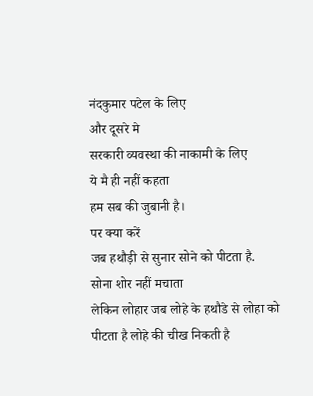नंदकुमार पटेल के लिए
और दूसरे मे
सरकारी व्यवस्था की नाकामी के लिए
ये मै ही नहीं कहता
हम सब की जुबानी है।
पर क्या करें
जब हथौड़ी से सुनार सोने को पीटता है.
सोना शोर नहीं मचाता
लेकिन लोहार जब लोहे के हथौडे से लोहा को पीटता है लोहे की चीख निकती है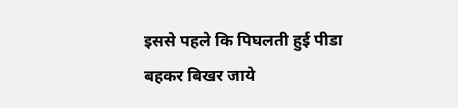इससे पहले कि पिघलती हुई पीडा
बहकर बिखर जाये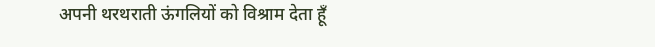अपनी थरथराती ऊंगलियों को विश्राम देता हूँ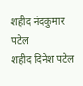शहीद नंदकुमार पटेल
शहीद दिनेश पटेल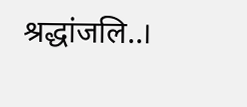श्रद्धांजलि..।